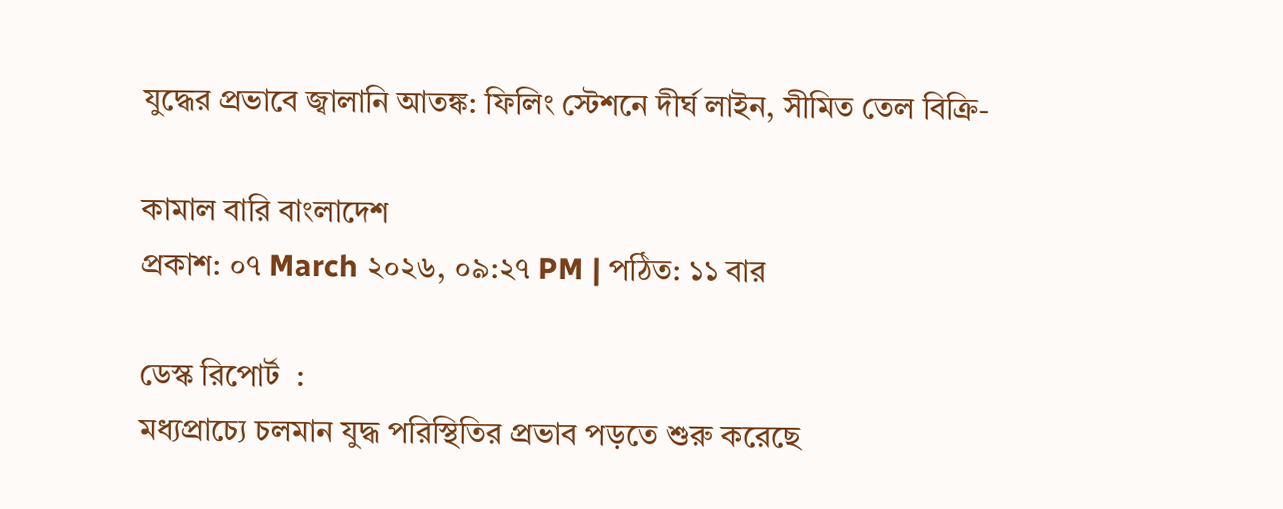যুদ্ধের প্রভাবে জ্বালানি আতঙ্ক: ফিলিং স্টেশনে দীর্ঘ লাইন, সীমিত তেল বিক্রি-

কামাল বারি বাংলাদেশ
প্রকাশ: ০৭ March ২০২৬, ০৯:২৭ PM | পঠিত: ১১ বার

ডেস্ক রিপোর্ট  :
মধ্যপ্রাচ্যে চলমান যুদ্ধ পরিস্থিতির প্রভাব পড়তে শুরু করেছে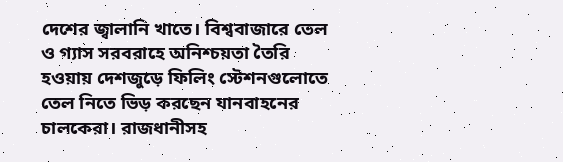দেশের জ্বালানি খাতে। বিশ্ববাজারে তেল ও গ্যাস সরবরাহে অনিশ্চয়তা তৈরি হওয়ায় দেশজুড়ে ফিলিং স্টেশনগুলোতে তেল নিতে ভিড় করছেন যানবাহনের চালকেরা। রাজধানীসহ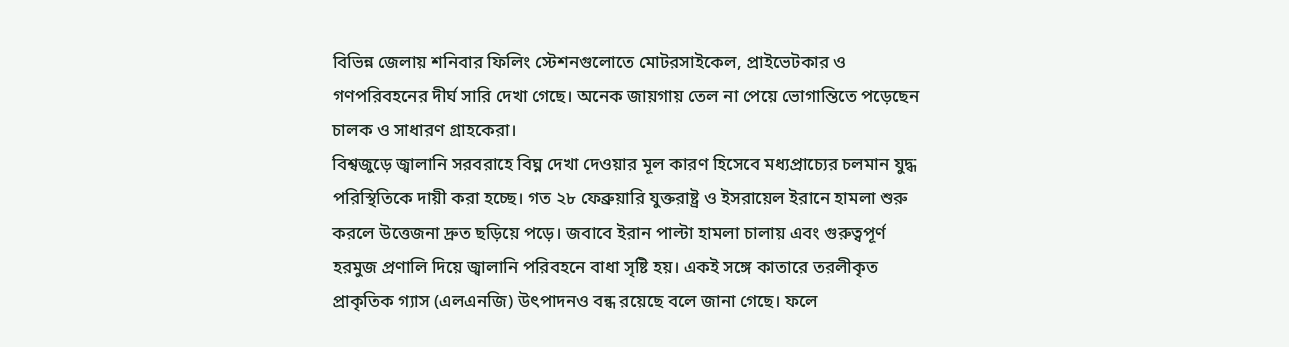বিভিন্ন জেলায় শনিবার ফিলিং স্টেশনগুলোতে মোটরসাইকেল, প্রাইভেটকার ও গণপরিবহনের দীর্ঘ সারি দেখা গেছে। অনেক জায়গায় তেল না পেয়ে ভোগান্তিতে পড়েছেন চালক ও সাধারণ গ্রাহকেরা।
বিশ্বজুড়ে জ্বালানি সরবরাহে বিঘ্ন দেখা দেওয়ার মূল কারণ হিসেবে মধ্যপ্রাচ্যের চলমান যুদ্ধ পরিস্থিতিকে দায়ী করা হচ্ছে। গত ২৮ ফেব্রুয়ারি যুক্তরাষ্ট্র ও ইসরায়েল ইরানে হামলা শুরু করলে উত্তেজনা দ্রুত ছড়িয়ে পড়ে। জবাবে ইরান পাল্টা হামলা চালায় এবং গুরুত্বপূর্ণ হরমুজ প্রণালি দিয়ে জ্বালানি পরিবহনে বাধা সৃষ্টি হয়। একই সঙ্গে কাতারে তরলীকৃত প্রাকৃতিক গ্যাস (এলএনজি) উৎপাদনও বন্ধ রয়েছে বলে জানা গেছে। ফলে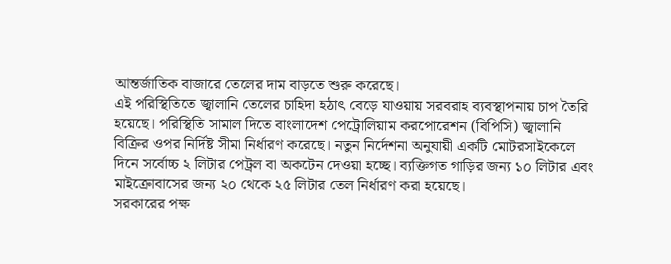আন্তর্জাতিক বাজারে তেলের দাম বাড়তে শুরু করেছে।
এই পরিস্থিতিতে জ্বালানি তেলের চাহিদা হঠাৎ বেড়ে যাওয়ায় সরবরাহ ব্যবস্থাপনায় চাপ তৈরি হয়েছে। পরিস্থিতি সামাল দিতে বাংলাদেশ পেট্রোলিয়াম করপোরেশন (বিপিসি) জ্বালানি বিক্রির ওপর নির্দিষ্ট সীমা নির্ধারণ করেছে। নতুন নির্দেশনা অনুযায়ী একটি মোটরসাইকেলে দিনে সর্বোচ্চ ২ লিটার পেট্রল বা অকটেন দেওয়া হচ্ছে। ব্যক্তিগত গাড়ির জন্য ১০ লিটার এবং মাইক্রোবাসের জন্য ২০ থেকে ২৫ লিটার তেল নির্ধারণ করা হয়েছে।
সরকারের পক্ষ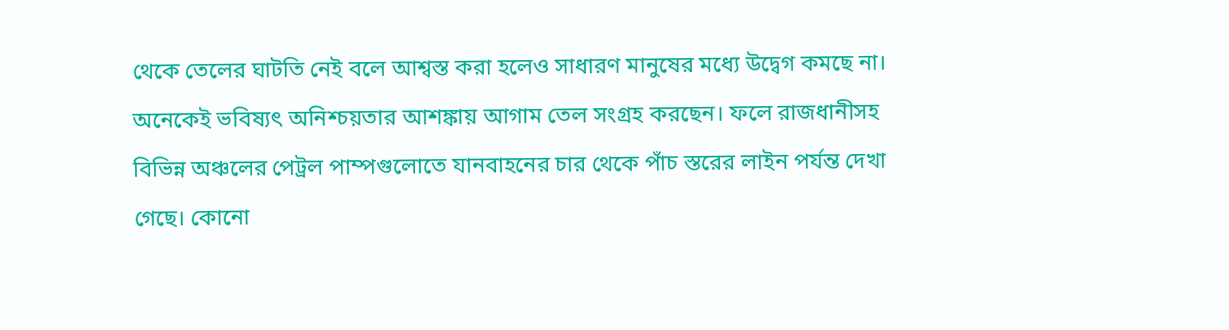থেকে তেলের ঘাটতি নেই বলে আশ্বস্ত করা হলেও সাধারণ মানুষের মধ্যে উদ্বেগ কমছে না। অনেকেই ভবিষ্যৎ অনিশ্চয়তার আশঙ্কায় আগাম তেল সংগ্রহ করছেন। ফলে রাজধানীসহ বিভিন্ন অঞ্চলের পেট্রল পাম্পগুলোতে যানবাহনের চার থেকে পাঁচ স্তরের লাইন পর্যন্ত দেখা গেছে। কোনো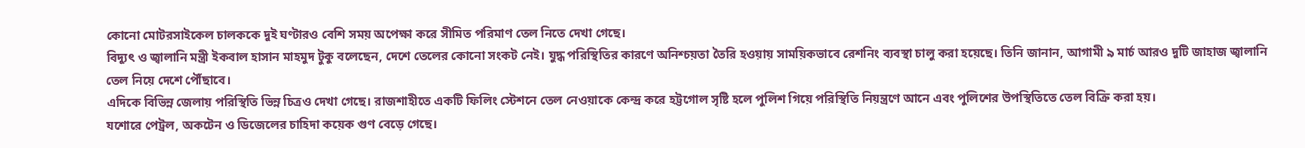কোনো মোটরসাইকেল চালককে দুই ঘণ্টারও বেশি সময় অপেক্ষা করে সীমিত পরিমাণ তেল নিতে দেখা গেছে।
বিদ্যুৎ ও জ্বালানি মন্ত্রী ইকবাল হাসান মাহমুদ টুকু বলেছেন, দেশে তেলের কোনো সংকট নেই। যুদ্ধ পরিস্থিতির কারণে অনিশ্চয়তা তৈরি হওয়ায় সাময়িকভাবে রেশনিং ব্যবস্থা চালু করা হয়েছে। তিনি জানান, আগামী ৯ মার্চ আরও দুটি জাহাজ জ্বালানি তেল নিয়ে দেশে পৌঁছাবে।
এদিকে বিভিন্ন জেলায় পরিস্থিতি ভিন্ন চিত্রও দেখা গেছে। রাজশাহীতে একটি ফিলিং স্টেশনে তেল নেওয়াকে কেন্দ্র করে হট্টগোল সৃষ্টি হলে পুলিশ গিয়ে পরিস্থিতি নিয়ন্ত্রণে আনে এবং পুলিশের উপস্থিতিতে তেল বিক্রি করা হয়।
যশোরে পেট্রল, অকটেন ও ডিজেলের চাহিদা কয়েক গুণ বেড়ে গেছে।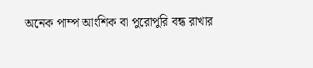অনেক পাম্প আংশিক বা পুরোপুরি বন্ধ রাখার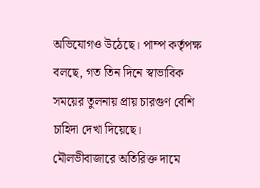অভিযোগও উঠেছে। পাম্প কর্তৃপক্ষ বলছে, গত তিন দিনে স্বাভাবিক সময়ের তুলনায় প্রায় চারগুণ বেশি চাহিদা দেখা দিয়েছে।
মৌলভীবাজারে অতিরিক্ত দামে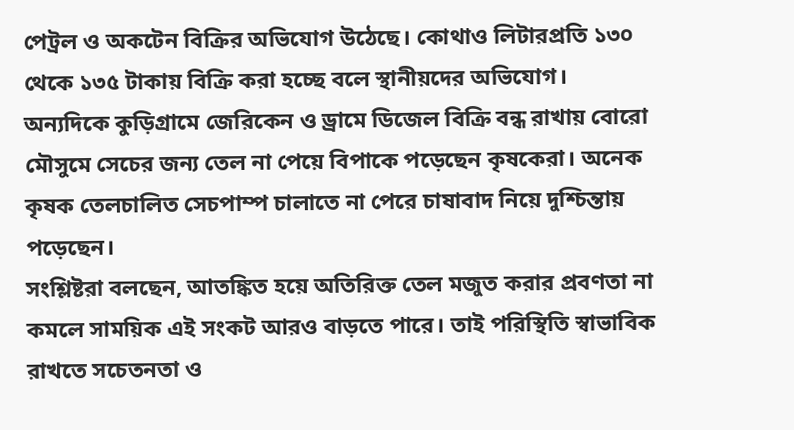পেট্রল ও অকটেন বিক্রির অভিযোগ উঠেছে। কোথাও লিটারপ্রতি ১৩০ থেকে ১৩৫ টাকায় বিক্রি করা হচ্ছে বলে স্থানীয়দের অভিযোগ।
অন্যদিকে কুড়িগ্রামে জেরিকেন ও ড্রামে ডিজেল বিক্রি বন্ধ রাখায় বোরো মৌসুমে সেচের জন্য তেল না পেয়ে বিপাকে পড়েছেন কৃষকেরা। অনেক কৃষক তেলচালিত সেচপাম্প চালাতে না পেরে চাষাবাদ নিয়ে দুশ্চিন্তায় পড়েছেন।
সংশ্লিষ্টরা বলছেন, আতঙ্কিত হয়ে অতিরিক্ত তেল মজুত করার প্রবণতা না কমলে সাময়িক এই সংকট আরও বাড়তে পারে। তাই পরিস্থিতি স্বাভাবিক রাখতে সচেতনতা ও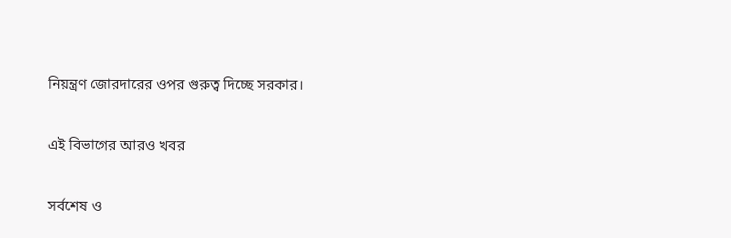নিয়ন্ত্রণ জোরদারের ওপর গুরুত্ব দিচ্ছে সরকার।

এই বিভাগের আরও খবর

সর্বশেষ ও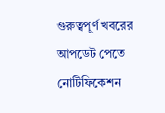গুরুত্বপূর্ণ খবরের আপডেট পেতে নোটিফিকেশন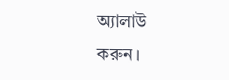অ্যালাউ করুন।